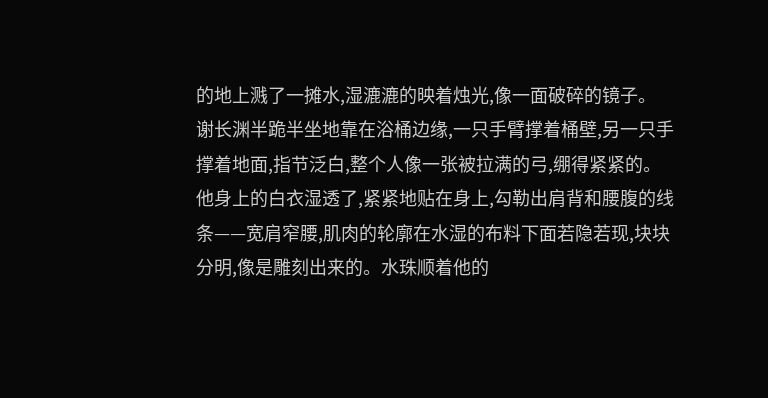的地上溅了一摊水,湿漉漉的映着烛光,像一面破碎的镜子。
谢长渊半跪半坐地靠在浴桶边缘,一只手臂撑着桶壁,另一只手撑着地面,指节泛白,整个人像一张被拉满的弓,绷得紧紧的。
他身上的白衣湿透了,紧紧地贴在身上,勾勒出肩背和腰腹的线条——宽肩窄腰,肌肉的轮廓在水湿的布料下面若隐若现,块块分明,像是雕刻出来的。水珠顺着他的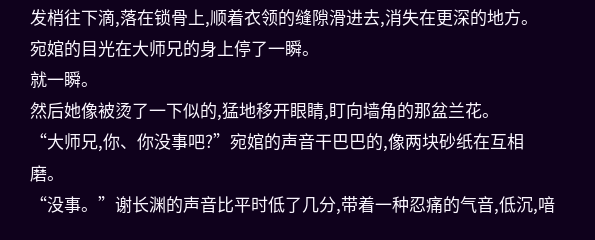发梢往下滴,落在锁骨上,顺着衣领的缝隙滑进去,消失在更深的地方。
宛婠的目光在大师兄的身上停了一瞬。
就一瞬。
然后她像被烫了一下似的,猛地移开眼睛,盯向墙角的那盆兰花。
“大师兄,你、你没事吧?”宛婠的声音干巴巴的,像两块砂纸在互相磨。
“没事。”谢长渊的声音比平时低了几分,带着一种忍痛的气音,低沉,喑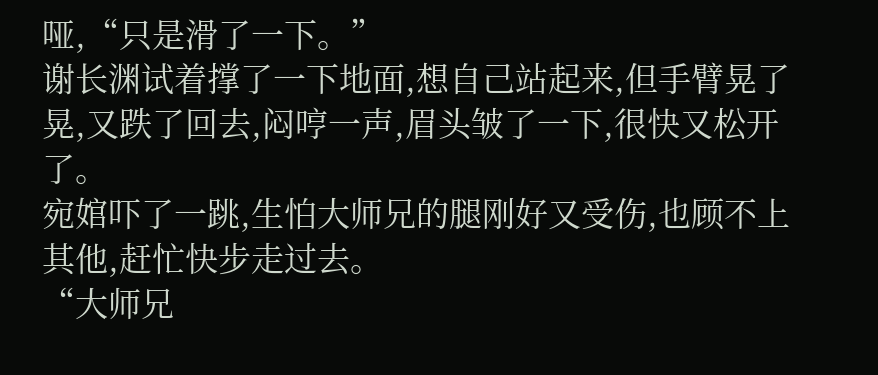哑,“只是滑了一下。”
谢长渊试着撑了一下地面,想自己站起来,但手臂晃了晃,又跌了回去,闷哼一声,眉头皱了一下,很快又松开了。
宛婠吓了一跳,生怕大师兄的腿刚好又受伤,也顾不上其他,赶忙快步走过去。
“大师兄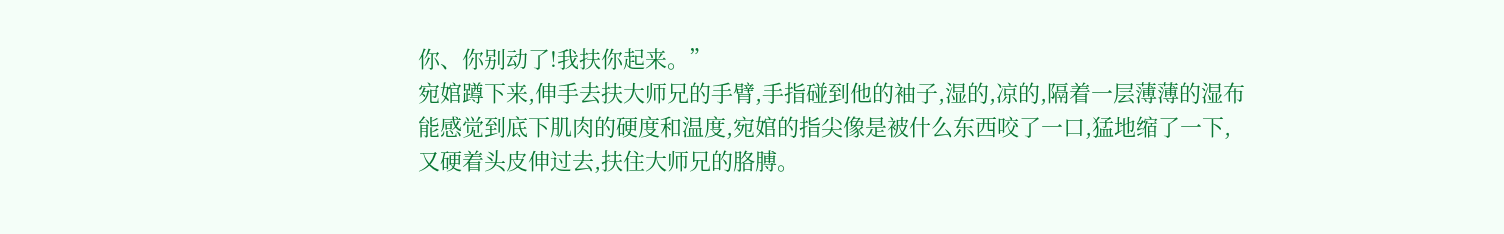你、你别动了!我扶你起来。”
宛婠蹲下来,伸手去扶大师兄的手臂,手指碰到他的袖子,湿的,凉的,隔着一层薄薄的湿布能感觉到底下肌肉的硬度和温度,宛婠的指尖像是被什么东西咬了一口,猛地缩了一下,又硬着头皮伸过去,扶住大师兄的胳膊。